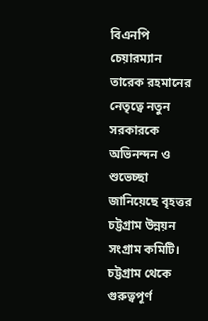বিএনপি চেয়ারম্যান তারেক রহমানের নেতৃত্বে নতুন সরকারকে অভিনন্দন ও শুভেচ্ছা জানিয়েছে বৃহত্তর চট্টগ্রাম উন্নয়ন সংগ্রাম কমিটি। চট্টগ্রাম থেকে গুরুত্বপূর্ণ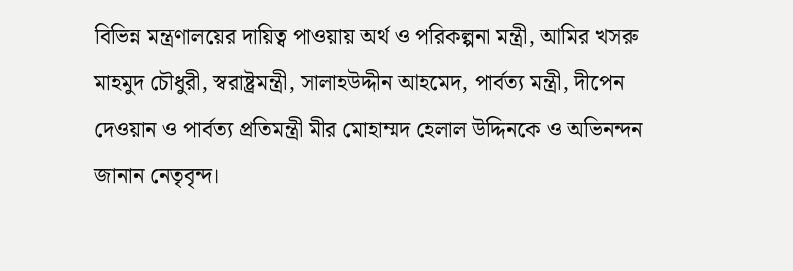বিভিন্ন মন্ত্রণালয়ের দায়িত্ব পাওয়ায় অর্থ ও পরিকল্পনা মন্ত্রী, আমির খসরু মাহমুদ চৌধুরী, স্বরাষ্ট্রমন্ত্রী, সালাহউদ্দীন আহমেদ, পার্বত্য মন্ত্রী, দীপেন দেওয়ান ও পার্বত্য প্রতিমন্ত্রী মীর মোহাম্মদ হেলাল উদ্দিনকে ও অভিনন্দন জানান নেতৃবৃন্দ।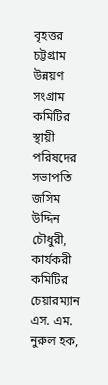বৃহত্তর চট্টগ্রাম উন্নয়ণ সংগ্রাম কমিটির স্থায়ী পরিষদের সভাপতি জসিম উদ্দিন চৌধুরী, কার্যকরী কমিটির চেয়ারম্যান এস. এম. নুরুল হক,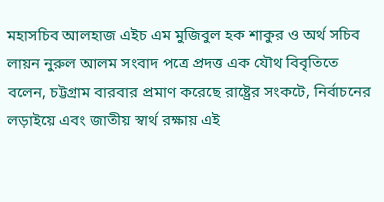মহাসচিব আলহাজ এইচ এম মুজিবুল হক শাকুর ও অর্থ সচিব লায়ন নুরুল আলম সংবাদ পত্রে প্রদত্ত এক যৌথ বিবৃতিতে বলেন, চট্টগ্রাম বারবার প্রমাণ করেছে রাষ্ট্রের সংকটে, নির্বাচনের লড়াইয়ে এবং জাতীয় স্বার্থ রক্ষায় এই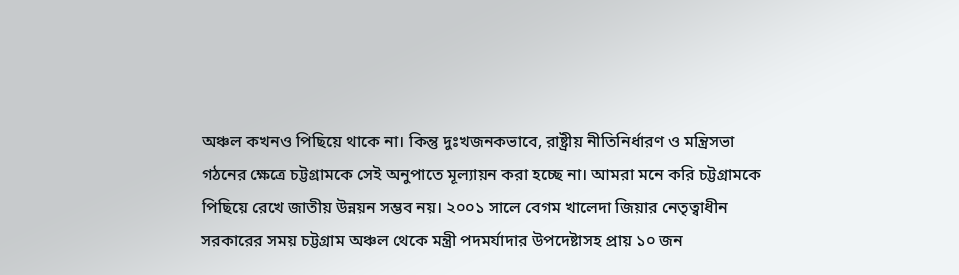অঞ্চল কখনও পিছিয়ে থাকে না। কিন্তু দুঃখজনকভাবে, রাষ্ট্রীয় নীতিনির্ধারণ ও মন্ত্রিসভা গঠনের ক্ষেত্রে চট্টগ্রামকে সেই অনুপাতে মূল্যায়ন করা হচ্ছে না। আমরা মনে করি চট্টগ্রামকে পিছিয়ে রেখে জাতীয় উন্নয়ন সম্ভব নয়। ২০০১ সালে বেগম খালেদা জিয়ার নেতৃত্বাধীন সরকারের সময় চট্টগ্রাম অঞ্চল থেকে মন্ত্রী পদমর্যাদার উপদেষ্টাসহ প্রায় ১০ জন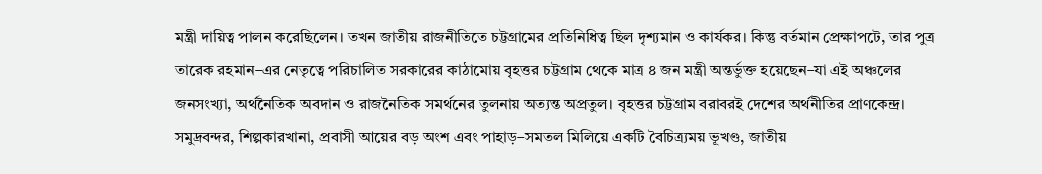মন্ত্রী দায়িত্ব পালন করেছিলেন। তখন জাতীয় রাজনীতিতে চট্টগ্রামের প্রতিনিধিত্ব ছিল দৃশ্যমান ও কার্যকর। কিন্তু বর্তমান প্রেক্ষাপটে, তার পুত্র তারেক রহমান–এর নেতৃত্বে পরিচালিত সরকারের কাঠামোয় বৃহত্তর চট্টগ্রাম থেকে মাত্র ৪ জন মন্ত্রী অন্তর্ভুক্ত হয়েছেন–যা এই অঞ্চলের জনসংখ্যা, অর্থনৈতিক অবদান ও রাজনৈতিক সমর্থনের তুলনায় অত্যন্ত অপ্রতুল। বৃহত্তর চট্টগ্রাম বরাবরই দেশের অর্থনীতির প্রাণকেন্দ্র। সমুদ্রবন্দর, শিল্পকারখানা, প্রবাসী আয়ের বড় অংশ এবং পাহাড়–সমতল মিলিয়ে একটি বৈচিত্র্যময় ভূখণ্ড, জাতীয়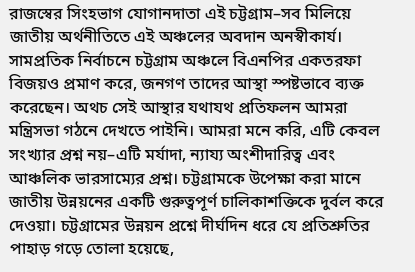রাজস্বের সিংহভাগ যোগানদাতা এই চট্টগ্রাম–সব মিলিয়ে জাতীয় অর্থনীতিতে এই অঞ্চলের অবদান অনস্বীকার্য। সামপ্রতিক নির্বাচনে চট্টগ্রাম অঞ্চলে বিএনপির একতরফা বিজয়ও প্রমাণ করে, জনগণ তাদের আস্থা স্পষ্টভাবে ব্যক্ত করেছেন। অথচ সেই আস্থার যথাযথ প্রতিফলন আমরা মন্ত্রিসভা গঠনে দেখতে পাইনি। আমরা মনে করি, এটি কেবল সংখ্যার প্রশ্ন নয়–এটি মর্যাদা, ন্যায্য অংশীদারিত্ব এবং আঞ্চলিক ভারসাম্যের প্রশ্ন। চট্টগ্রামকে উপেক্ষা করা মানে জাতীয় উন্নয়নের একটি গুরুত্বপূর্ণ চালিকাশক্তিকে দুর্বল করে দেওয়া। চট্টগ্রামের উন্নয়ন প্রশ্নে দীর্ঘদিন ধরে যে প্রতিশ্রুতির পাহাড় গড়ে তোলা হয়েছে,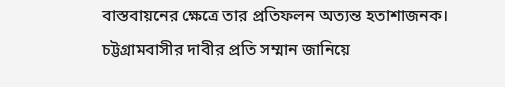বাস্তবায়নের ক্ষেত্রে তার প্রতিফলন অত্যন্ত হতাশাজনক। চট্টগ্রামবাসীর দাবীর প্রতি সম্মান জানিয়ে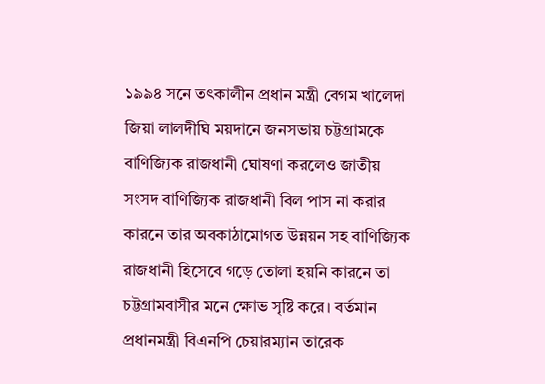১৯৯৪ সনে তৎকালীন প্রধান মন্ত্রী বেগম খালেদা জিয়া লালদীঘি ময়দানে জনসভায় চট্টগ্রামকে বাণিজ্যিক রাজধানী ঘোষণা করলেও জাতীয় সংসদ বাণিজ্যিক রাজধানী বিল পাস না করার কারনে তার অবকাঠামোগত উন্নয়ন সহ বাণিজ্যিক রাজধানী হিসেবে গড়ে তোলা হয়নি কারনে তা চট্টগ্রামবাসীর মনে ক্ষোভ সৃষ্টি করে। বর্তমান প্রধানমন্ত্রী বিএনপি চেয়ারম্যান তারেক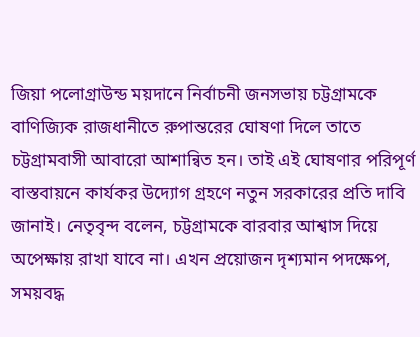জিয়া পলোগ্রাউন্ড ময়দানে নির্বাচনী জনসভায় চট্টগ্রামকে বাণিজ্যিক রাজধানীতে রুপান্তরের ঘোষণা দিলে তাতে চট্টগ্রামবাসী আবারো আশান্বিত হন। তাই এই ঘোষণার পরিপূর্ণ বাস্তবায়নে কার্যকর উদ্যোগ গ্রহণে নতুন সরকারের প্রতি দাবি জানাই। নেতৃবৃন্দ বলেন, চট্টগ্রামকে বারবার আশ্বাস দিয়ে অপেক্ষায় রাখা যাবে না। এখন প্রয়োজন দৃশ্যমান পদক্ষেপ, সময়বদ্ধ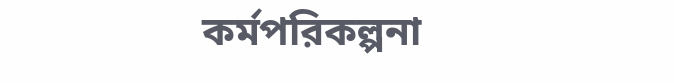কর্মপরিকল্পনা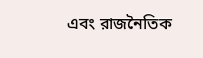এবং রাজনৈতিক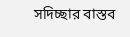সদিচ্ছার বাস্তব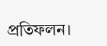প্রতিফলন।